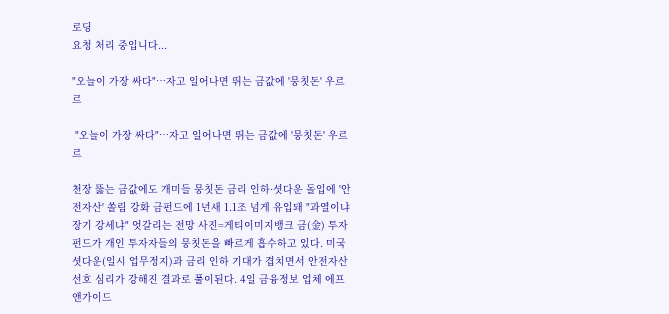로딩
요청 처리 중입니다...

"오늘이 가장 싸다"…자고 일어나면 뛰는 금값에 '뭉칫돈' 우르르

 "오늘이 가장 싸다"…자고 일어나면 뛰는 금값에 '뭉칫돈' 우르르

천장 뚫는 금값에도 개미들 뭉칫돈 금리 인하·셧다운 돌입에 '안전자산' 쏠림 강화 금펀드에 1년새 1.1조 넘게 유입돼 "과열이냐 장기 강세냐" 엇갈리는 전망 사진=게티이미지뱅크 금(金) 투자 펀드가 개인 투자자들의 뭉칫돈을 빠르게 흡수하고 있다. 미국 셧다운(일시 업무정지)과 금리 인하 기대가 겹치면서 안전자산 선호 심리가 강해진 결과로 풀이된다. 4일 금융정보 업체 에프앤가이드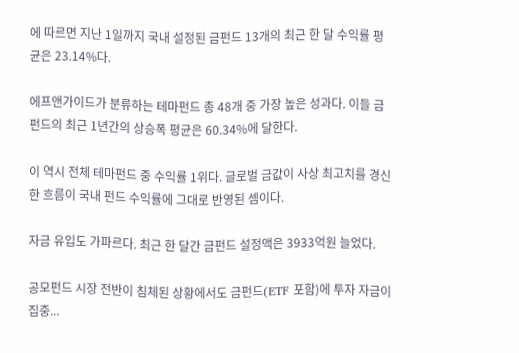에 따르면 지난 1일까지 국내 설정된 금펀드 13개의 최근 한 달 수익률 평균은 23.14%다.

에프앤가이드가 분류하는 테마펀드 총 48개 중 가장 높은 성과다. 이들 금펀드의 최근 1년간의 상승폭 평균은 60.34%에 달한다.

이 역시 전체 테마펀드 중 수익률 1위다. 글로벌 금값이 사상 최고치를 경신한 흐름이 국내 펀드 수익률에 그대로 반영된 셈이다.

자금 유입도 가파르다. 최근 한 달간 금펀드 설정액은 3933억원 늘었다.

공모펀드 시장 전반이 침체된 상황에서도 금펀드(ETF 포함)에 투자 자금이 집중...